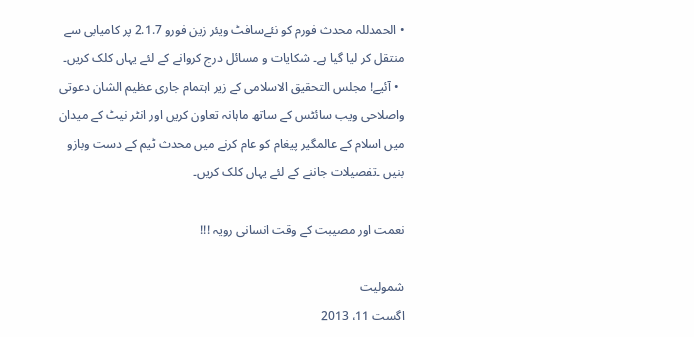• الحمدللہ محدث فورم کو نئےسافٹ ویئر زین فورو 2.1.7 پر کامیابی سے منتقل کر لیا گیا ہے۔ شکایات و مسائل درج کروانے کے لئے یہاں کلک کریں۔
  • آئیے! مجلس التحقیق الاسلامی کے زیر اہتمام جاری عظیم الشان دعوتی واصلاحی ویب سائٹس کے ساتھ ماہانہ تعاون کریں اور انٹر نیٹ کے میدان میں اسلام کے عالمگیر پیغام کو عام کرنے میں محدث ٹیم کے دست وبازو بنیں ۔تفصیلات جاننے کے لئے یہاں کلک کریں۔

نعمت اور مصیبت کے وقت انسانی رویہ !!!

شمولیت
اگست 11، 2013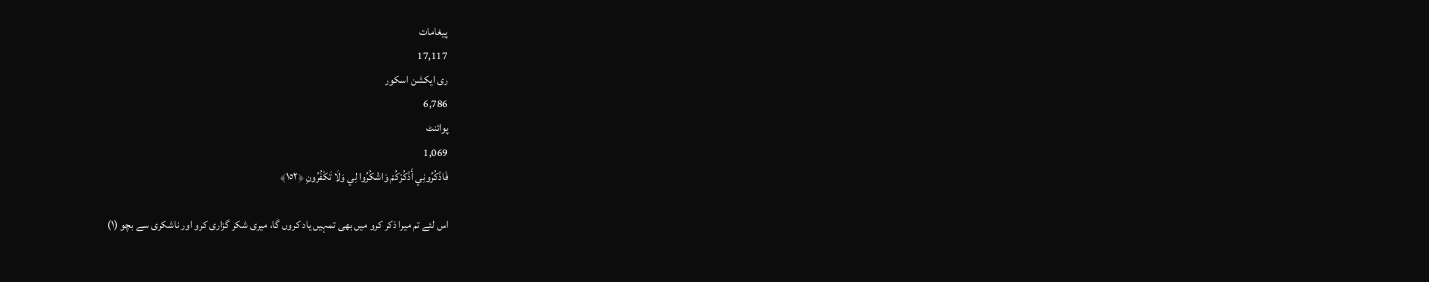پیغامات
17,117
ری ایکشن اسکور
6,786
پوائنٹ
1,069
فَاذْكُرُ‌ونِي أَذْكُرْ‌كُمْ وَاشْكُرُ‌وا لِي وَلَا تَكْفُرُ‌ونِ ﴿١٥٢﴾

اس لئے تم میرا ذکر کرو میں بھی تمہیں یاد کروں گا، میری شکر گزاری کرو اور ناشکری سے بچو (١)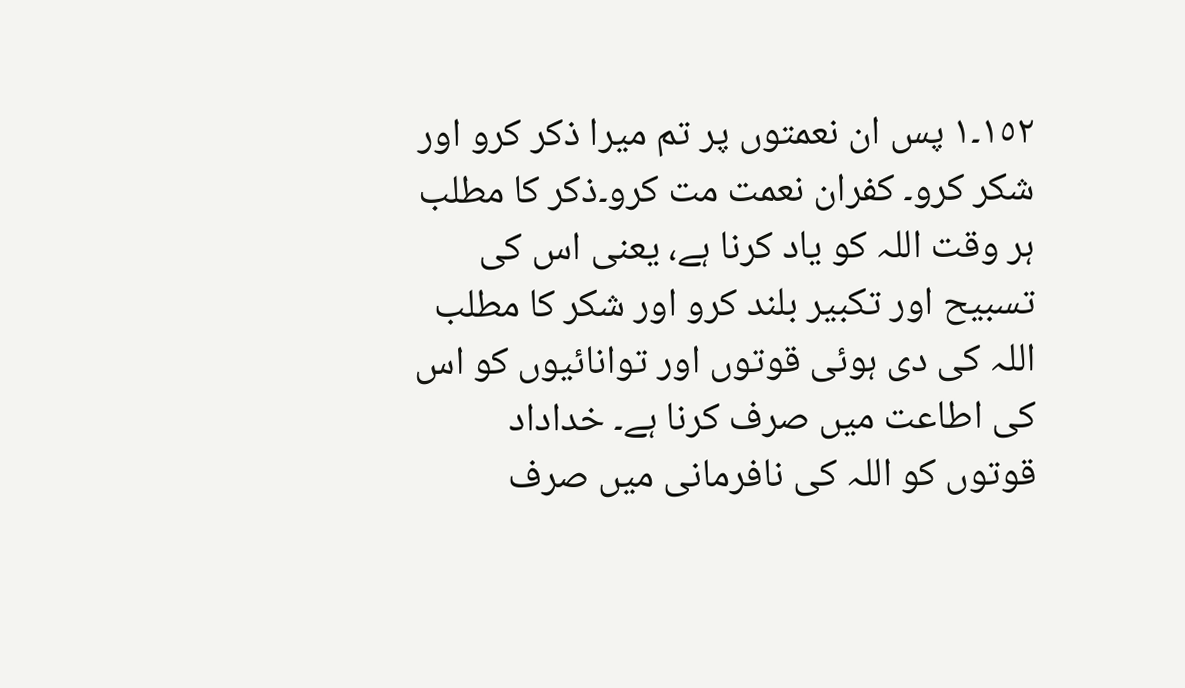١٥٢۔١ پس ان نعمتوں پر تم میرا ذکر کرو اور شکر کرو۔ کفران نعمت مت کرو۔ذکر کا مطلب ہر وقت اللہ کو یاد کرنا ہے، یعنی اس کی تسبیح اور تکبیر بلند کرو اور شکر کا مطلب اللہ کی دی ہوئی قوتوں اور توانائیوں کو اس کی اطاعت میں صرف کرنا ہے۔ خداداد قوتوں کو اللہ کی نافرمانی میں صرف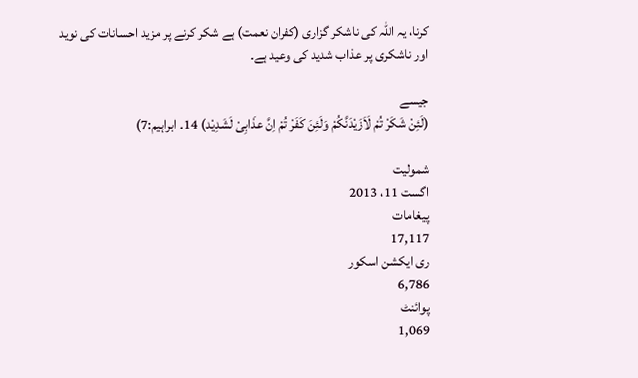کرنا، یہ اللہ کی ناشکر گزاری (کفران نعمت) ہے شکر کرنے پر مزید احسانات کی نوید اور ناشکری پر عذاب شدید کی وعید ہے۔

جیسے
(لَئِنْ شَکَرْ تُمْ لَاَزَیْدَنَّکُمْ وَلَئِنَ کَفَرْ تُمْ اِنَّ عذَابِیْ لَشَدِیْد) 14۔ ابراہیم:7)

شمولیت
اگست 11، 2013
پیغامات
17,117
ری ایکشن اسکور
6,786
پوائنٹ
1,069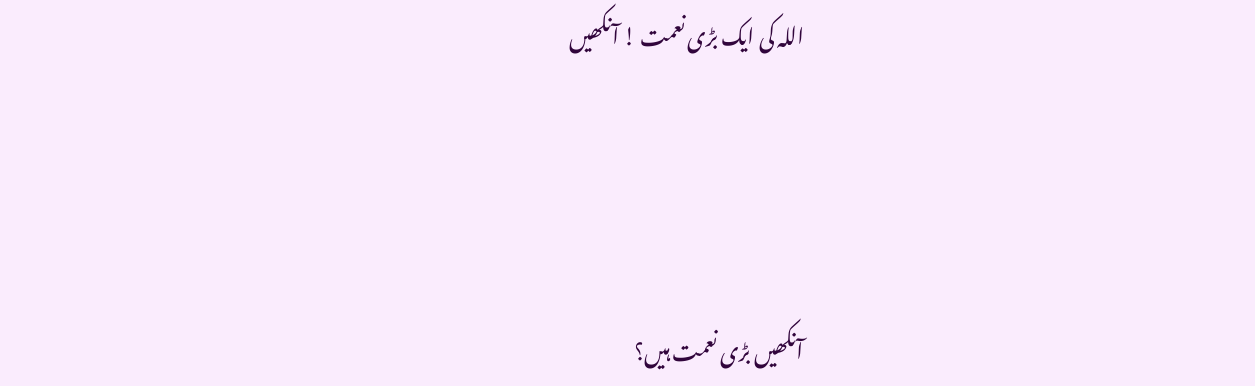اللہ کی ایک بڑی نعمت ! آنکھیں




آنکھیں بڑی نعمت ہیں؟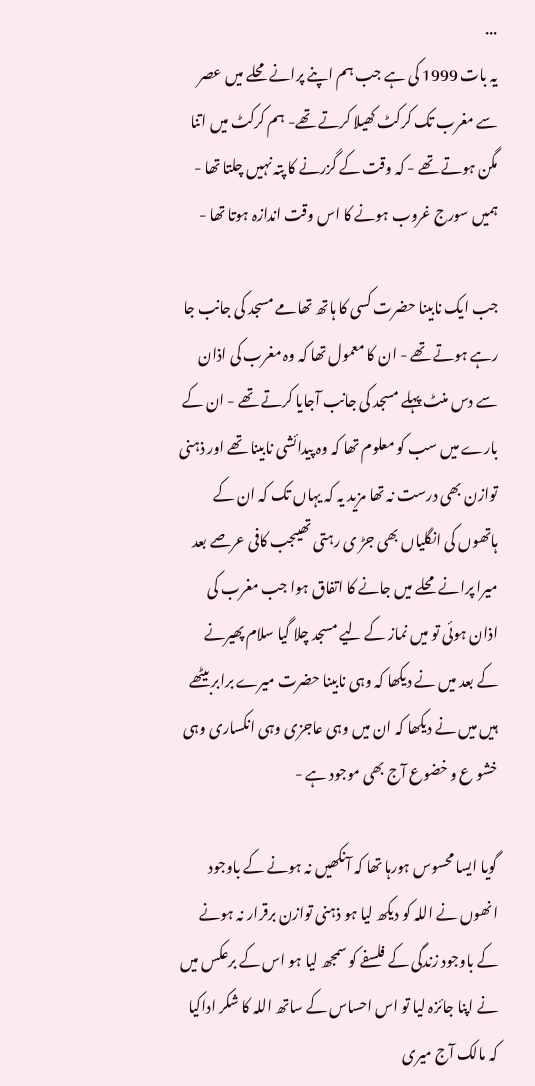...
یہ بات 1999 کی ہے جب ہم اپنے پرانے محلے میں عصر سے مغرب تک کرکٹ کھیلا کرتے تھے- ہم کرکٹ میں اتنا مگن ہوتے تھے - کہ وقت کے گزرنے کا پتہ نہیں چلتا تھا - ہمیں سورج غروب ہونے کا اس وقت اندازہ ہوتا تھا -

جب ایک نابینا حضرت کسی کا ہاتھ تھامے مسجد کی جانب جا رہے ہوتے تھے - ان کا معمول تھا کہ وہ مغرب کی اذان سے دس منٹ پہلے مسجد کی جانب آجایا کرتے تھے - ان کے بارے میں سب کو معلوم تھا کہ وہ پیدائشی نابینا تھے اور ذہنی توازن بھی درست نہ تھا مزید یہ کہ یہاں تک کہ ان کے ہاتھوں کی انگلیاں بھی جڑ ی رہتی تھیںجب کافی عرصے بعد میرا پرانے محلے میں جانے کا اتفاق ہوا جب مغرب کی اذان ہوئی تو میں نماز کے لیے مسجد چلا گیا سلام پھیرنے کے بعد میں نے دیکھا کہ وہی نابینا حضرت میرے برابربیٹھے ہیں میں نے دیکھا کہ ان میں وہی عاجزی وہی انکساری وہی خشو ع و خضوع آج بھی موجود ہے -

گویا ایسا محسوس ہورہا تھا کہ آنکھیں نہ ہونے کے باوجود انھوں نے اللہ کو دیکھ لیا ہو ذہنی توازن برقرار نہ ہونے کے باوجود زندگی کے فلسفے کو سمجھ لیا ہو اس کے برعکس میں نے اپنا جائزہ لیا تو اس احساس کے ساتھ اللہ کا شکر اداکیا کہ مالک آج میری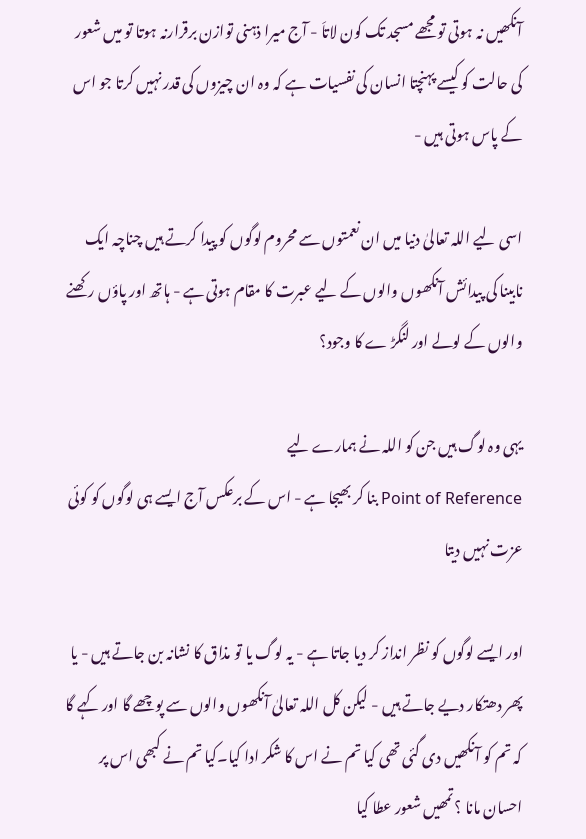آنکھیں نہ ہوتی تو مجھے مسجد تک کون لاتاَ - آج میرا ذہنی توازن برقرارنہ ہوتا تو میں شعور کی حالت کو کیسے پہنچتا انسان کی نفسیات ہے کہ وہ ان چیزوں کی قدر نہیں کرتا جو اس کے پاس ہوتی ہیں -

اسی لیے اللہ تعالیٰ دنیا میں ان نعمتوں سے محروم لوگوں کو پیدا کرتے ہیں چناچہ ایک نابینا کی پیدائش آنکھوں والوں کے لیے عبرت کا مقام ہوتی ہے - ہاتھ اور پاؤں رکھنے والوں کے لولے اور لنگڑ ے کا وجود؟

یہی وہ لوگ ہیں جن کو اللہ نے ہمارے لیے
Point of Reference بنا کر بھیجا ہے - اس کے برعکس آج ایسے ہی لوگوں کو کوئی عزت نہیں دیتا

اور ایسے لوگوں کو نظر انداز کر دیا جاتا ہے - یہ لوگ یا تو مذاق کا نشانہ بن جاتے ہیں - یا پھر دھتکار دیے جاتے ہیں - لیکن کل اللہ تعالیٰ آنکھوں والوں سے پوچھے گا اور کہے گا کہ تم کو آنکھیں دی گئی تھی کیا تم نے اس کا شکر ادا کیا۔کیا تم نے کبھی اس پر احسان مانا ؟ تمھیں شعور عطا کیا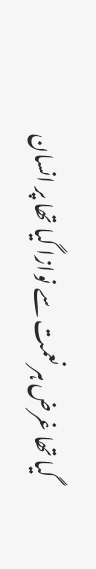گیا تھا غرض ہر نعمت سے نوازا گیا تھا پر انسان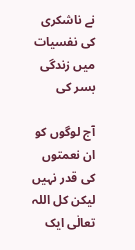نے ناشکری کی نفسیات میں زندگی بسر کی

آج لوگوں کو ان نعمتوں کی قدر نہیں لیکن کل اللہ تعالٰی ایک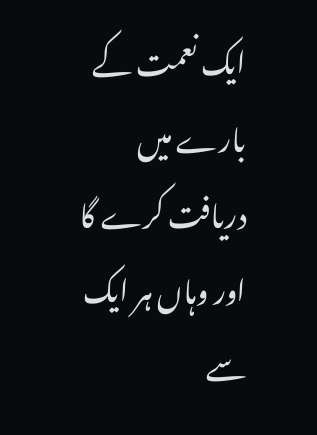ایک نعمت کے بارے میں دریافت کرے گا اور وہاں ہر ایک سے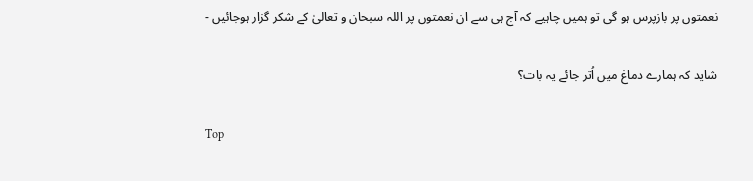نعمتوں پر بازپرس ہو گی تو ہمیں چاہیے کہ آج ہی سے ان نعمتوں پر اللہ سبحان و تعالیٰ کے شکر گزار ہوجائیں -

شاید کہ ہمارے دماغ میں اُتر جائے یہ بات؟

Top